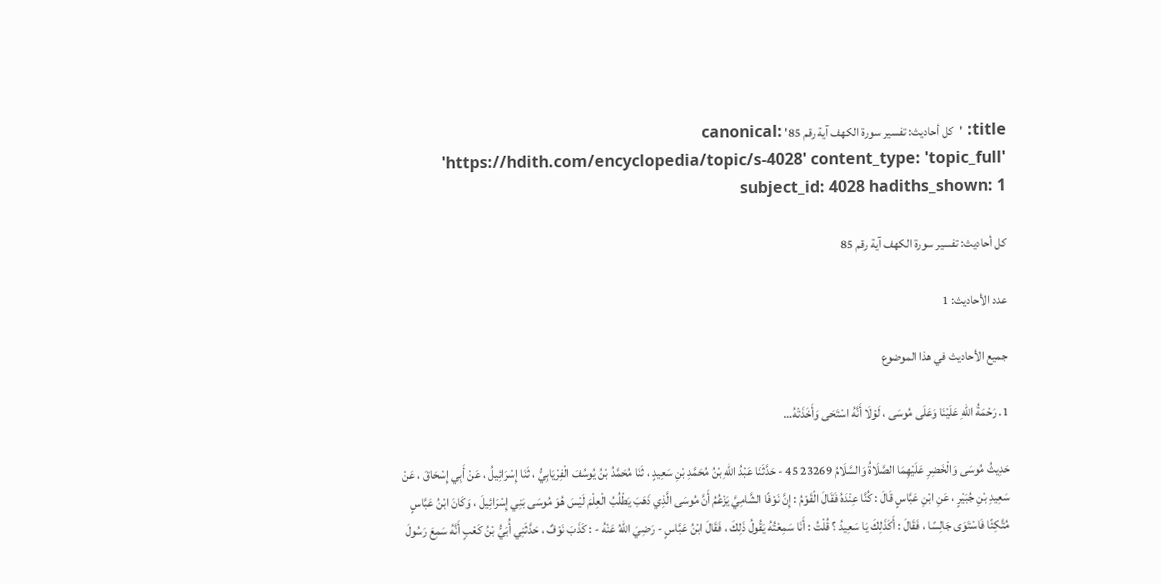title: 'كل أحاديث: تفسير سورة الكهف آية رقم 85' canonical: 'https://hdith.com/encyclopedia/topic/s-4028' content_type: 'topic_full' subject_id: 4028 hadiths_shown: 1

كل أحاديث: تفسير سورة الكهف آية رقم 85

عدد الأحاديث: 1

جميع الأحاديث في هذا الموضوع

1. رَحْمَةُ اللهِ عَلَيْنَا وَعَلَى مُوسَى ، لَوْلَا أَنَّهُ اسْتَحَى وَأَخَذَتْهُ…

حَدِيثُ مُوسَى وَالْخَضِرِ عَلَيْهِمَا الصَّلَاةُ وَالسَّلَامُ 23269 45 - حَدَّثَنَا عَبْدُ اللهِ بْنُ مُحَمَّدِ بْنِ سَعِيدٍ ، ثَنَا مُحَمَّدُ بْنُ يُوسُفَ الْفِرْيَابِيُّ ، ثَنَا إِسْرَائِيلُ ، عَنْ أَبِي إِسْحَاقَ ، عَنْ سَعِيدِ بْنِ جُبَيْرٍ ، عَنِ ابْنِ عَبَّاسٍ قَالَ : كُنَّا عِنْدَهُ فَقَالَ الْقَوْمُ : إِنَّ نَوْفًا الشَّامِيَّ يَزْعُمُ أَنَّ مُوسَى الَّذِي ذَهَبَ يَطْلُبُ الْعِلْمَ لَيْسَ هُوَ مُوسَى بَنِي إِسْرَائِيلَ ، وَكَانَ ابْنُ عَبَّاسٍ مُتَّكِئًا فَاسْتَوَى جَالِسًا ، فَقَالَ : أَكَذَلِكَ يَا سَعِيدُ ؟ قُلْتُ : أَنَا سَمِعْتُهُ يَقُولُ ذَلِكَ ، فَقَالَ ابْنُ عَبَّاسٍ - رَضِيَ اللهُ عَنْهُ - : كَذَبَ نَوْفٌ ، حَدَّثَنِي أُبَيُّ بْنُ كَعْبٍ أَنَّهُ سَمِعَ رَسُولَ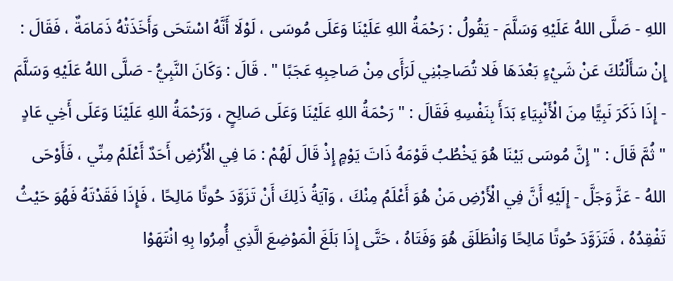اللهِ - صَلَّى اللهُ عَلَيْهِ وَسَلَّمَ - يَقُولُ : رَحْمَةُ اللهِ عَلَيْنَا وَعَلَى مُوسَى ، لَوْلَا أَنَّهُ اسْتَحَى وَأَخَذَتْهُ ذَمَامَةٌ ، فَقَالَ : إِنْ سَأَلْتُكَ عَنْ شَيْءٍ بَعْدَهَا فَلا تُصَاحِبْنِي لَرَأَى مِنْ صَاحِبِهِ عَجَبًا " . قَالَ : وَكَانَ النَّبِيُّ - صَلَّى اللهُ عَلَيْهِ وَسَلَّمَ - إِذَا ذَكَرَ نَبِيًّا مِنَ الْأَنْبِيَاءِ بَدَأَ بِنَفْسِهِ فَقَالَ : " رَحْمَةُ اللهِ عَلَيْنَا وَعَلَى صَالِحٍ ، وَرَحْمَةُ اللهِ عَلَيْنَا وَعَلَى أَخِي عَادٍ " ثُمَّ قَالَ : " إِنَّ مُوسَى بَيْنَا هُوَ يَخْطُبُ قَوْمَهُ ذَاتَ يَوْمٍ إِذْ قَالَ لَهُمْ : مَا فِي الْأَرْضِ أَحَدٌ أَعْلَمُ مِنِّي ، فَأَوْحَى اللهُ - عَزَّ وَجَلَّ - إِلَيْهِ أَنَّ فِي الْأَرْضِ مَنْ هُوَ أَعْلَمُ مِنْكَ ، وَآيَةُ ذَلِكَ أَنْ تَزَوَّدَ حُوتًا مَالِحًا ، فَإِذَا فَقَدْتَهُ فَهُوَ حَيْثُ تَفْقِدُهُ ، فَتَزَوَّدَ حُوتًا مَالِحًا وَانْطَلَقَ هُوَ وَفَتَاهُ ، حَتَّى إِذَا بَلَغَ الْمَوْضِعَ الَّذِي أُمِرُوا بِهِ انْتَهَوْا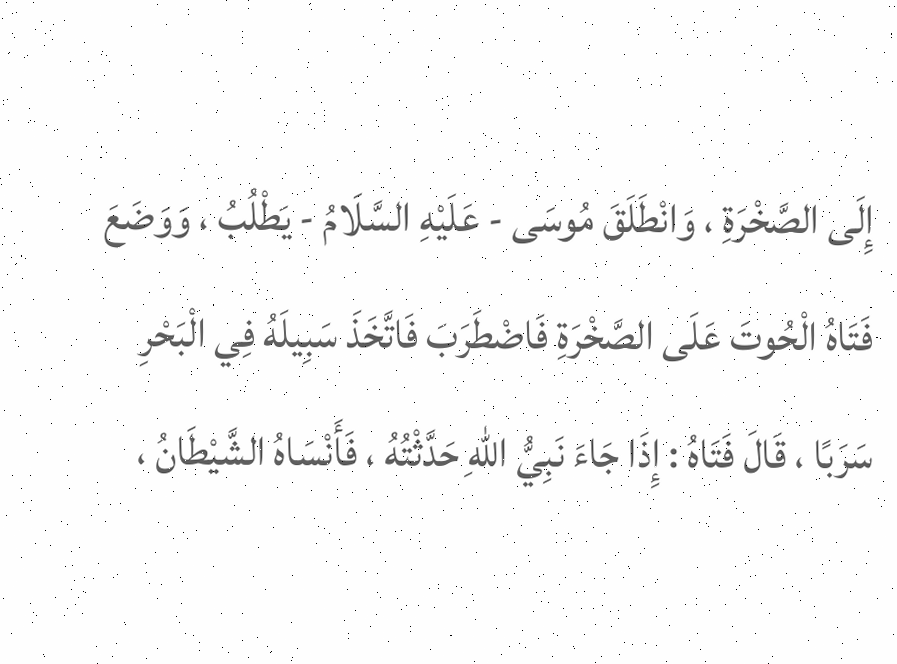إِلَى الصَّخْرَةِ ، وَانْطَلَقَ مُوسَى - عَلَيْهِ السَّلَامُ - يَطْلُبُ ، وَوَضَعَ فَتَاهُ الْحُوتَ عَلَى الصَّخْرَةِ فَاضْطَرَبَ فَاتَّخَذَ سَبِيلَهُ فِي الْبَحْرِ سَرَبًا ، قَالَ فَتَاهُ : إِذَا جَاءَ نَبِيُّ اللهِ حَدَّثْتُهُ ، فَأَنْسَاهُ الشَّيْطَانُ ،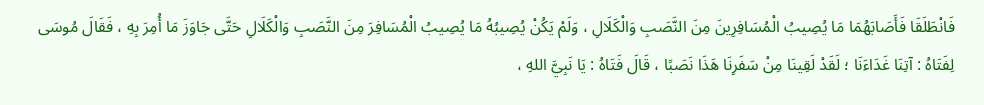فَانْطَلَقَا فَأَصَابَهُمَا مَا يُصِيبُ الْمُسَافِرِينَ مِنَ النَّصَبِ وَالْكَلَالِ ، وَلَمْ يَكُنْ يُصِيبُهُ مَا يُصِيبُ الْمُسَافِرَ مِنَ النَّصَبِ وَالْكَلَالِ حَتَّى جَاوَزَ مَا أُمِرَ بِهِ ، فَقَالَ مُوسَى لِفَتَاهُ : آتِنَا غَدَاءَنَا ؛ لَقَدْ لَقِينَا مِنْ سَفَرِنَا هَذَا نَصَبًا ، قَالَ فَتَاهُ : يَا نَبِيَّ اللهِ ،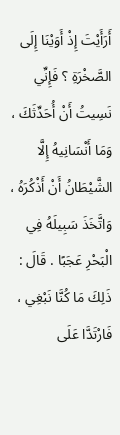أَرَأَيْتَ إِذْ أَوَيْنَا إِلَى الصَّخْرَةِ ؟ فَإِنِّي نَسِيتُ أَنْ أُحَدِّثَكَ ، وَمَا أَنْسَانِيهُ إِلَّا الشَّيْطَانُ أَنْ أَذْكُرَهُ ، وَاتَّخَذَ سَبِيلَهُ فِي الْبَحْرِ عَجَبًا . قَالَ : ذَلِكَ مَا كُنَّا نَبْغِي ، فَارْتَدَّا عَلَى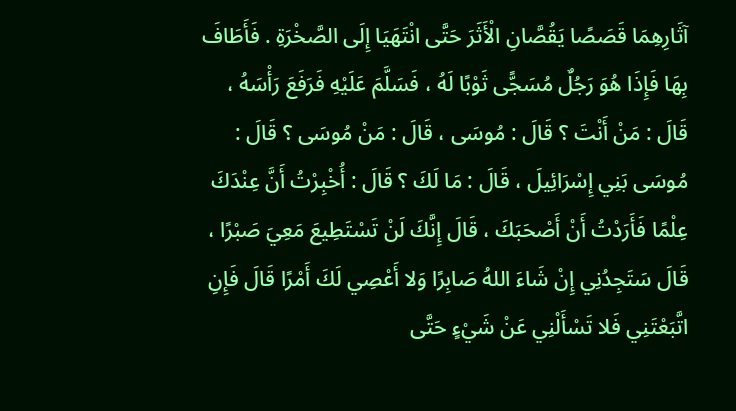آثَارِهِمَا قَصَصًا يَقُصَّانِ الْأَثَرَ حَتَّى انْتَهَيَا إِلَى الصَّخْرَةِ . فَأَطَافَ بِهَا فَإِذَا هُوَ رَجُلٌ مُسَجًّى ثَوْبًا لَهُ ، فَسَلَّمَ عَلَيْهِ فَرَفَعَ رَأْسَهُ ، قَالَ : مَنْ أَنْتَ ؟ قَالَ : مُوسَى ، قَالَ : مَنْ مُوسَى ؟ قَالَ : مُوسَى بَنِي إِسْرَائِيلَ ، قَالَ : مَا لَكَ ؟ قَالَ : أُخْبِرْتُ أَنَّ عِنْدَكَ عِلْمًا فَأَرَدْتُ أَنْ أَصْحَبَكَ ، قَالَ إِنَّكَ لَنْ تَسْتَطِيعَ مَعِيَ صَبْرًا ، قَالَ سَتَجِدُنِي إِنْ شَاءَ اللهُ صَابِرًا وَلا أَعْصِي لَكَ أَمْرًا قَالَ فَإِنِ اتَّبَعْتَنِي فَلا تَسْأَلْنِي عَنْ شَيْءٍ حَتَّى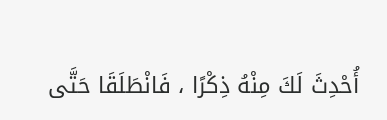أُحْدِثَ لَكَ مِنْهُ ذِكْرًا ، فَانْطَلَقَا حَتَّى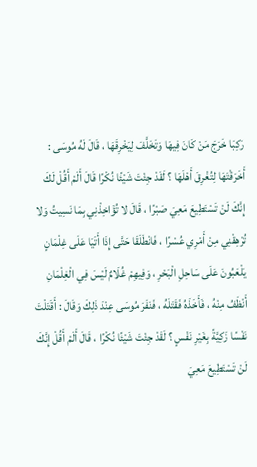رَكِبَا خَرَجَ مَنْ كَانَ فِيهَا وَتَخَلَّفَ لِيَخْرِقَهَا ، قَالَ لَهُ مُوسَى : أَخَرَقْتَهَا لِتُغْرِقَ أَهْلَهَا ؟ لَقَدْ جِئْتَ شَيْئًا نُكْرًا قَالَ أَلَمْ أَقُلْ لَكَ إِنَّكَ لَنْ تَسْتَطِيعَ مَعِيَ صَبْرًا ، قَالَ لا تُؤَاخِذْنِي بِمَا نَسِيتُ وَلا تُرْهِقْنِي مِنْ أَمْرِي عُسْرًا ، فَانْطَلَقَا حَتَّى إِذَا أَتَيَا عَلَى غِلْمَانٍ يَلْعَبُونَ عَلَى سَاحِلِ الْبَحْرِ ، وَفِيهِمْ غُلَامٌ لَيْسَ فِي الْغِلْمَانِ أَنْظَفُ مِنْهُ ، فَأَخَذَهُ فَقَتَلَهُ ، فَنَفَرَ مُوسَى عِنْدَ ذَلِكَ وَقَالَ : أَقَتَلْتَ نَفْسًا زَكِيَّةً بِغَيْرِ نَفْسٍ ؟ لَقَدْ جِئْتَ شَيْئًا نُكْرًا ، قَالَ أَلَمْ أَقُلْ إِنَّكَ لَنْ تَسْتَطِيعَ مَعِيَ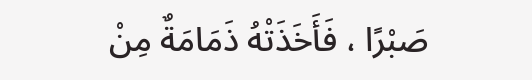صَبْرًا ، فَأَخَذَتْهُ ذَمَامَةٌ مِنْ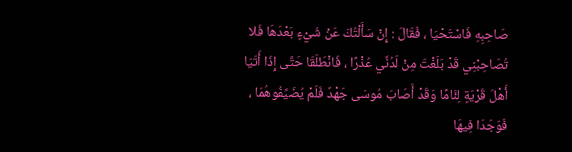صَاحِبِهِ فَاسْتَحْيَا ، فَقَالَ : إِنْ سَأَلْتُكَ عَنْ شَيْءٍ بَعْدَهَا فَلا تُصَاحِبْنِي قَدْ بَلَغْتَ مِنْ لَدُنِّي عُذْرًا ، فَانْطَلَقَا حَتَّى إِذَا أَتَيَا أَهْلَ قَرْيَةٍ لِئَامًا وَقَدْ أَصَابَ مُوسَى جَهْدٌ فَلَمْ يُضَيِّفُوهُمَا ، فَوَجَدَا فِيهَا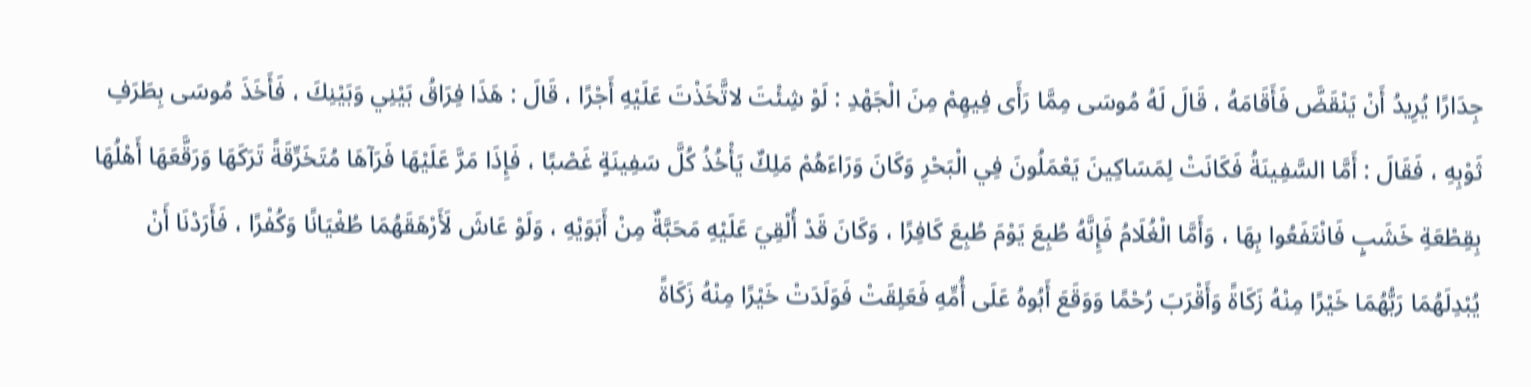جِدَارًا يُرِيدُ أَنْ يَنْقَضَّ فَأَقَامَهُ ، قَالَ لَهُ مُوسَى مِمَّا رَأَى فِيهِمْ مِنَ الْجَهْدِ : لَوْ شِئْتَ لاتَّخَذْتَ عَلَيْهِ أَجْرًا ، قَالَ : هَذَا فِرَاقُ بَيْنِي وَبَيْنِكَ ، فَأَخَذَ مُوسَى بِطَرَفِ ثَوْبِهِ ، فَقَالَ : أَمَّا السَّفِينَةُ فَكَانَتْ لِمَسَاكِينَ يَعْمَلُونَ فِي الْبَحْرِ وَكَانَ وَرَاءَهُمْ مَلِكٌ يَأْخُذُ كُلَّ سَفِينَةٍ غَصْبًا ، فَإِذَا مَرَّ عَلَيْهَا فَرَآهَا مُتَخَرِّقَةً تَرَكَهَا وَرَقَّعَهَا أَهْلُهَا بِقِطْعَةِ خَشَبٍ فَانْتَفَعُوا بِهَا ، وَأَمَّا الْغُلَامُ فَإِنَّهُ طُبِعَ يَوْمَ طُبِعَ كَافِرًا ، وَكَانَ قَدْ أُلْقِيَ عَلَيْهِ مَحَبَّةٌ مِنْ أَبَوَيْهِ ، وَلَوْ عَاشَ لَأَرْهَقَهُمَا طُغْيَانًا وَكُفْرًا ، فَأَرَدْنَا أَنْ يُبْدِلَهُمَا رَبُّهُمَا خَيْرًا مِنْهُ زَكَاةً وَأَقْرَبَ رُحْمًا وَوَقَعَ أَبُوهُ عَلَى أُمِّهِ فَعَلِقَتْ فَوَلَدَتْ خَيْرًا مِنْهُ زَكَاةً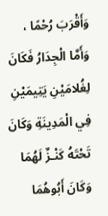وَأَقْرَبَ رُحْمًا ، وَأَمَّا الْجِدَارُ فَكَانَ لِغُلامَيْنِ يَتِيمَيْنِ فِي الْمَدِينَةِ وَكَانَ تَحْتَهُ كَنْـزٌ لَهُمَا وَكَانَ أَبُوهُمَا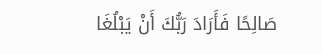صَالِحًا فَأَرَادَ رَبُّكَ أَنْ يَبْلُغَا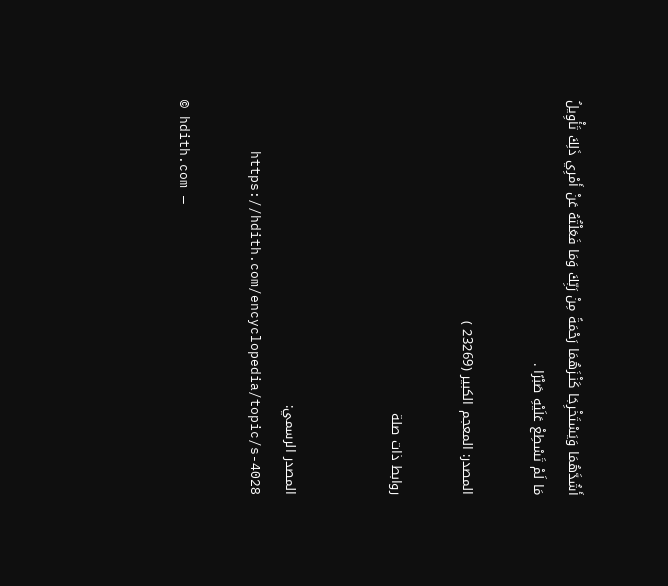أَشُدَّهُمَا وَيَسْتَخْرِجَا كَنْـزَهُمَا رَحْمَةً مِنْ رَبِّكَ وَمَا فَعَلْتُهُ عَنْ أَمْرِي ذَلِكَ تَأْوِيلُ مَا لَمْ تَسْطِعْ عَلَيْهِ صَبْرًا .

المصدر: المعجم الكبير (23269 )

روابط ذات صلة


المصدر الرسمي: https://hdith.com/encyclopedia/topic/s-4028

© hdith.com —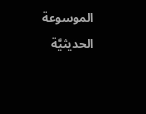الموسوعة الحديثيَّة